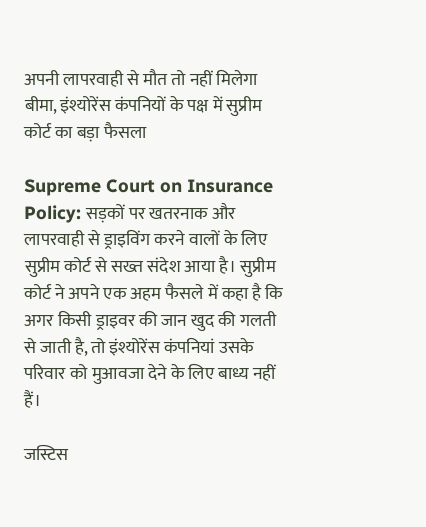अपनी लापरवाही से मौत तो नहीं मिलेगा बीमा, इंश्योरेंस कंपनियों के पक्ष में सुप्रीम कोर्ट का बड़ा फैसला

Supreme Court on Insurance Policy: सड़कों पर खतरनाक और लापरवाही से ड्राइविंग करने वालों के लिए सुप्रीम कोर्ट से सख्त संदेश आया है। सुप्रीम कोर्ट ने अपने एक अहम फैसले में कहा है कि अगर किसी ड्राइवर की जान खुद की गलती से जाती है, तो इंश्योरेंस कंपनियां उसके परिवार को मुआवजा देने के लिए बाध्य नहीं हैं।

जस्टिस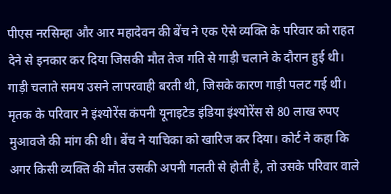पीएस नरसिम्हा और आर महादेवन की बेंच ने एक ऐसे व्यक्ति के परिवार को राहत देने से इनकार कर दिया जिसकी मौत तेज गति से गाड़ी चलाने के दौरान हुई थी। गाड़ी चलाते समय उसने लापरवाही बरती थी, जिसके कारण गाड़ी पलट गई थी। मृतक के परिवार ने इंश्योरेंस कंपनी यूनाइटेड इंडिया इंश्योरेंस से 80 लाख रुपए मुआवजे की मांग की थी। बेंच ने याचिका को खारिज कर दिया। कोर्ट ने कहा कि अगर किसी व्यक्ति की मौत उसकी अपनी गलती से होती है, तो उसके परिवार वाले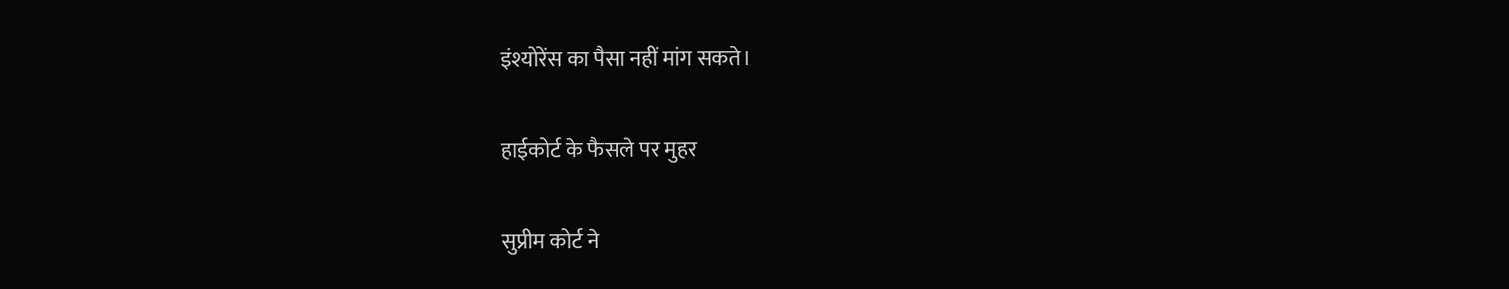इंश्योरेंस का पैसा नहीं मांग सकते।

हाईकोर्ट के फैसले पर मुहर

सुप्रीम कोर्ट ने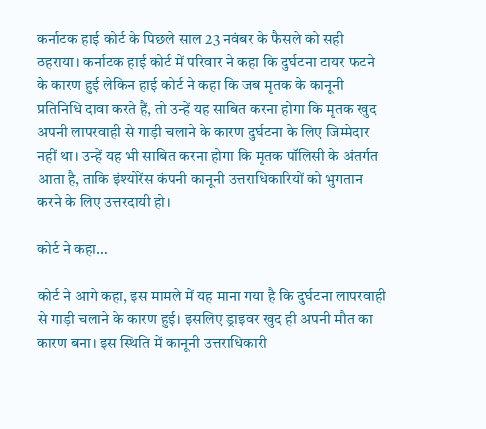कर्नाटक हाई कोर्ट के पिछले साल 23 नवंबर के फैसले को सही ठहराया। कर्नाटक हाई कोर्ट में परिवार ने कहा कि दुर्घटना टायर फटने के कारण हुई लेकिन हाई कोर्ट ने कहा कि जब मृतक के कानूनी प्रतिनिधि दावा करते हैं, तो उन्हें यह साबित करना होगा कि मृतक खुद अपनी लापरवाही से गाड़ी चलाने के कारण दुर्घटना के लिए जिम्मेदार नहीं था। उन्हें यह भी साबित करना होगा कि मृतक पॉलिसी के अंतर्गत आता है, ताकि इंश्योरेंस कंपनी कानूनी उत्तराधिकारियों को भुगतान करने के लिए उत्तरदायी हो।

कोर्ट ने कहा…

कोर्ट ने आगे कहा, इस मामले में यह माना गया है कि दुर्घटना लापरवाही से गाड़ी चलाने के कारण हुई। इसलिए ड्राइवर खुद ही अपनी मौत का कारण बना। इस स्थिति में कानूनी उत्तराधिकारी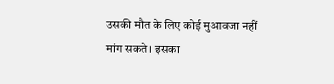उसकी मौत के लिए कोई मुआवजा नहीं मांग सकते। इसका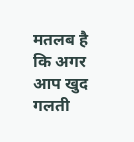मतलब है कि अगर आप खुद गलती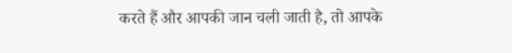करते हैं और आपकी जान चली जाती है, तो आपके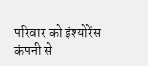परिवार को इंश्योरेंस कंपनी से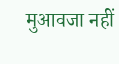मुआवजा नहीं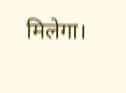मिलेगा।